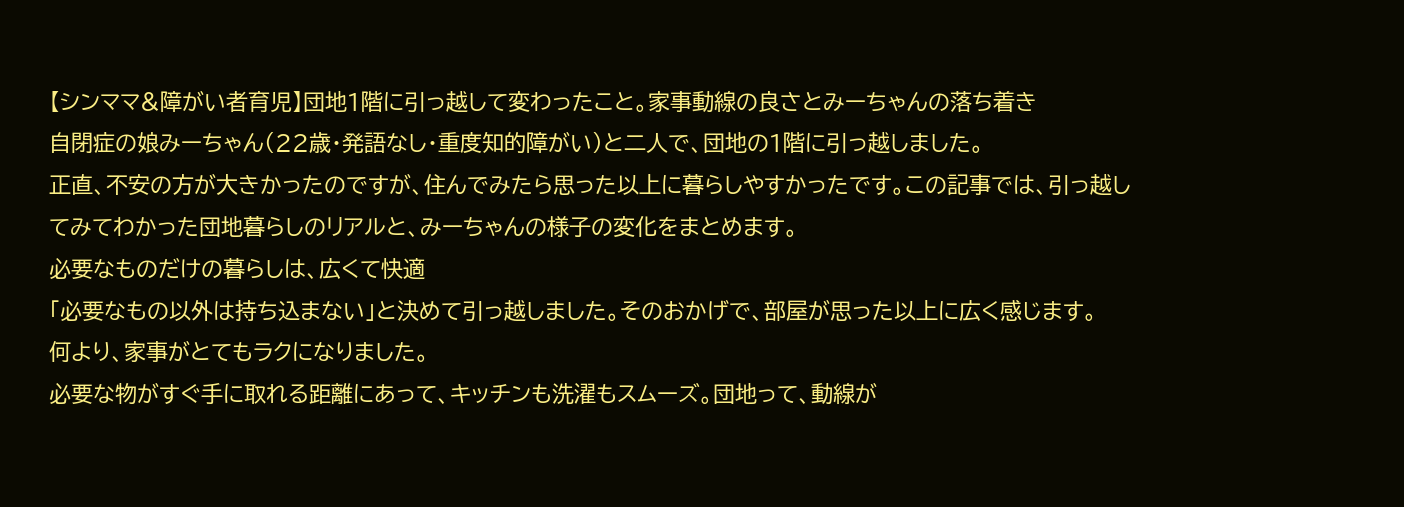【シンママ&障がい者育児】団地1階に引っ越して変わったこと。家事動線の良さとみーちゃんの落ち着き
自閉症の娘みーちゃん(22歳・発語なし・重度知的障がい)と二人で、団地の1階に引っ越しました。
正直、不安の方が大きかったのですが、住んでみたら思った以上に暮らしやすかったです。この記事では、引っ越してみてわかった団地暮らしのリアルと、みーちゃんの様子の変化をまとめます。
必要なものだけの暮らしは、広くて快適
「必要なもの以外は持ち込まない」と決めて引っ越しました。そのおかげで、部屋が思った以上に広く感じます。
何より、家事がとてもラクになりました。
必要な物がすぐ手に取れる距離にあって、キッチンも洗濯もスムーズ。団地って、動線が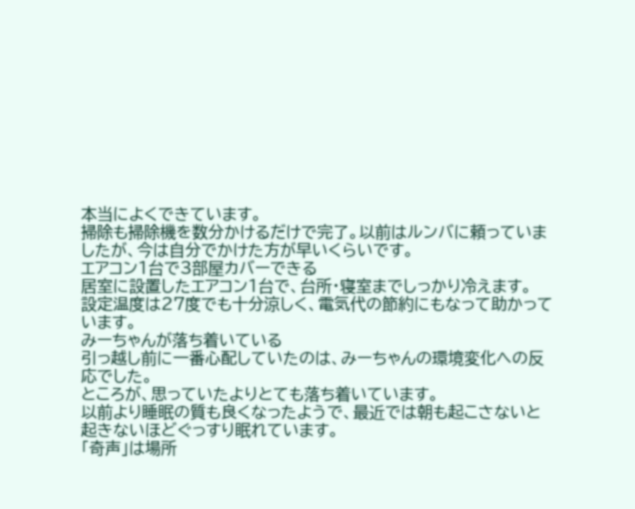本当によくできています。
掃除も掃除機を数分かけるだけで完了。以前はルンバに頼っていましたが、今は自分でかけた方が早いくらいです。
エアコン1台で3部屋カバーできる
居室に設置したエアコン1台で、台所・寝室までしっかり冷えます。
設定温度は27度でも十分涼しく、電気代の節約にもなって助かっています。
みーちゃんが落ち着いている
引っ越し前に一番心配していたのは、みーちゃんの環境変化への反応でした。
ところが、思っていたよりとても落ち着いています。
以前より睡眠の質も良くなったようで、最近では朝も起こさないと起きないほどぐっすり眠れています。
「奇声」は場所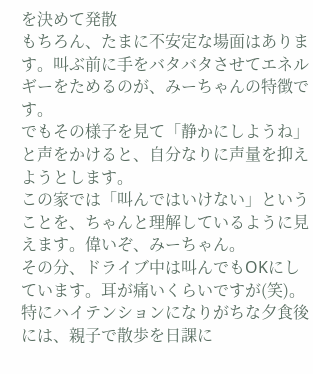を決めて発散
もちろん、たまに不安定な場面はあります。叫ぶ前に手をバタバタさせてエネルギーをためるのが、みーちゃんの特徴です。
でもその様子を見て「静かにしようね」と声をかけると、自分なりに声量を抑えようとします。
この家では「叫んではいけない」ということを、ちゃんと理解しているように見えます。偉いぞ、みーちゃん。
その分、ドライブ中は叫んでもOKにしています。耳が痛いくらいですが(笑)。
特にハイテンションになりがちな夕食後には、親子で散歩を日課に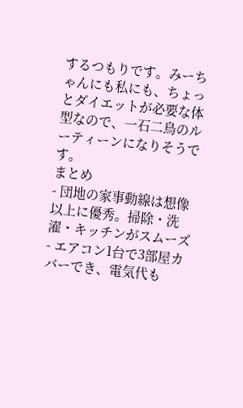するつもりです。みーちゃんにも私にも、ちょっとダイエットが必要な体型なので、一石二鳥のルーティーンになりそうです。
まとめ
- 団地の家事動線は想像以上に優秀。掃除・洗濯・キッチンがスムーズ
- エアコン1台で3部屋カバーでき、電気代も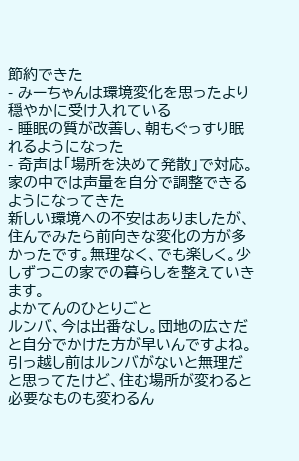節約できた
- みーちゃんは環境変化を思ったより穏やかに受け入れている
- 睡眠の質が改善し、朝もぐっすり眠れるようになった
- 奇声は「場所を決めて発散」で対応。家の中では声量を自分で調整できるようになってきた
新しい環境への不安はありましたが、住んでみたら前向きな変化の方が多かったです。無理なく、でも楽しく。少しずつこの家での暮らしを整えていきます。
よかてんのひとりごと
ルンバ、今は出番なし。団地の広さだと自分でかけた方が早いんですよね。
引っ越し前はルンバがないと無理だと思ってたけど、住む場所が変わると必要なものも変わるん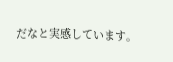だなと実感しています。